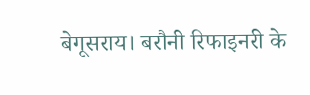बेगूसराय। बरौनी रिफाइनरी के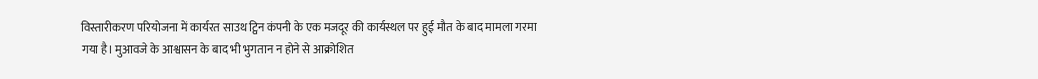विस्तारीकरण परियोजना में कार्यरत साउथ ट्विन कंपनी के एक मजदूर की कार्यस्थल पर हुई मौत के बाद मामला गरमा गया है। मुआवजे के आश्वासन के बाद भी भुगतान न होने से आक्रोशित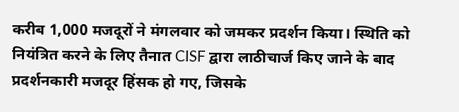करीब 1,000 मजदूरों ने मंगलवार को जमकर प्रदर्शन किया। स्थिति को नियंत्रित करने के लिए तैनात CISF द्वारा लाठीचार्ज किए जाने के बाद प्रदर्शनकारी मजदूर हिंसक हो गए, जिसके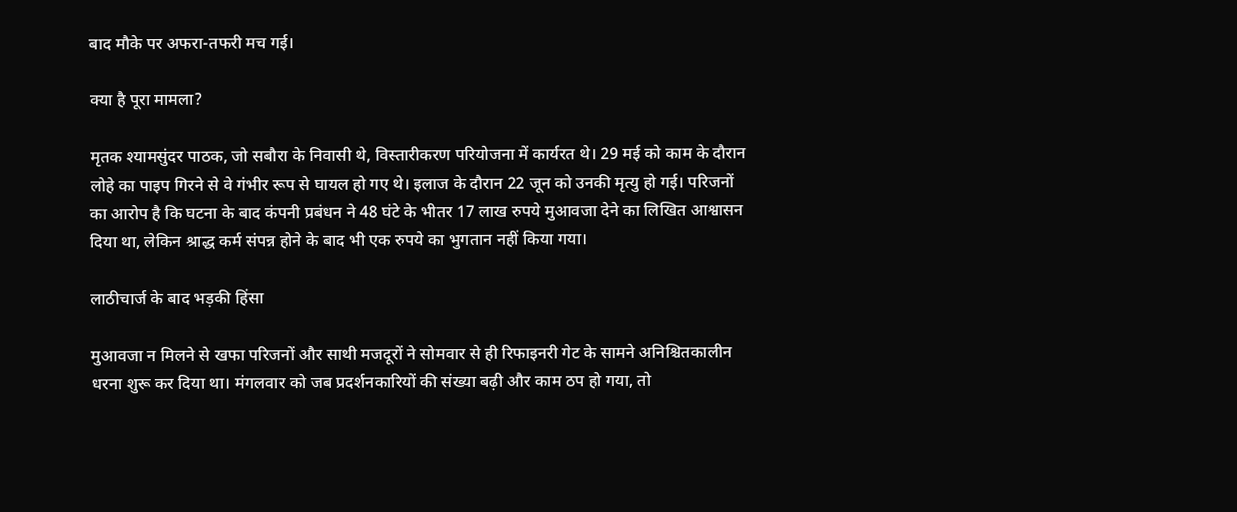बाद मौके पर अफरा-तफरी मच गई।

क्या है पूरा मामला?

मृतक श्यामसुंदर पाठक, जो सबौरा के निवासी थे, विस्तारीकरण परियोजना में कार्यरत थे। 29 मई को काम के दौरान लोहे का पाइप गिरने से वे गंभीर रूप से घायल हो गए थे। इलाज के दौरान 22 जून को उनकी मृत्यु हो गई। परिजनों का आरोप है कि घटना के बाद कंपनी प्रबंधन ने 48 घंटे के भीतर 17 लाख रुपये मुआवजा देने का लिखित आश्वासन दिया था, लेकिन श्राद्ध कर्म संपन्न होने के बाद भी एक रुपये का भुगतान नहीं किया गया।

लाठीचार्ज के बाद भड़की हिंसा

मुआवजा न मिलने से खफा परिजनों और साथी मजदूरों ने सोमवार से ही रिफाइनरी गेट के सामने अनिश्चितकालीन धरना शुरू कर दिया था। मंगलवार को जब प्रदर्शनकारियों की संख्या बढ़ी और काम ठप हो गया, तो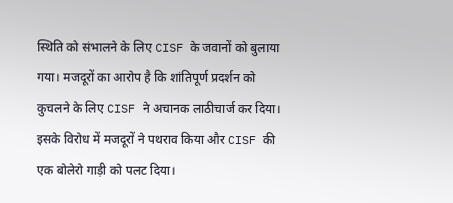स्थिति को संभालने के लिए CISF के जवानों को बुलाया गया। मजदूरों का आरोप है कि शांतिपूर्ण प्रदर्शन को कुचलने के लिए CISF ने अचानक लाठीचार्ज कर दिया। इसके विरोध में मजदूरों ने पथराव किया और CISF की एक बोलेरो गाड़ी को पलट दिया।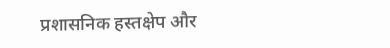प्रशासनिक हस्तक्षेप और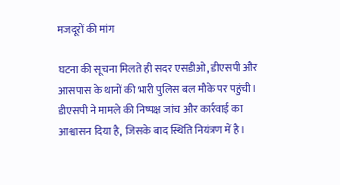मजदूरों की मांग

घटना की सूचना मिलते ही सदर एसडीओ, डीएसपी और आसपास के थानों की भारी पुलिस बल मौके पर पहुंची। डीएसपी ने मामले की निष्पक्ष जांच और कार्रवाई का आश्वासन दिया है, जिसके बाद स्थिति नियंत्रण में है।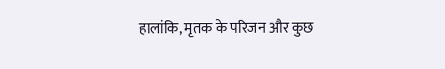हालांकि, मृतक के परिजन और कुछ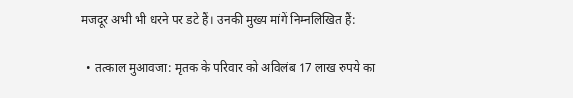मजदूर अभी भी धरने पर डटे हैं। उनकी मुख्य मांगें निम्नलिखित हैं:

  • तत्काल मुआवजा: मृतक के परिवार को अविलंब 17 लाख रुपये का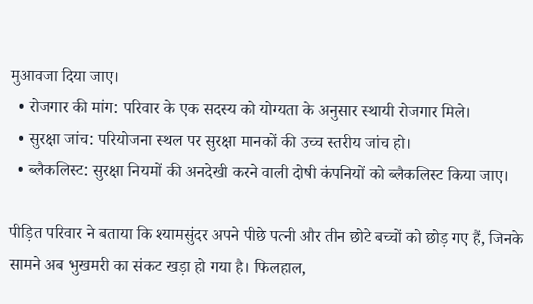मुआवजा दिया जाए।
  • रोजगार की मांग: परिवार के एक सदस्य को योग्यता के अनुसार स्थायी रोजगार मिले।
  • सुरक्षा जांच: परियोजना स्थल पर सुरक्षा मानकों की उच्च स्तरीय जांच हो।
  • ब्लैकलिस्ट: सुरक्षा नियमों की अनदेखी करने वाली दोषी कंपनियों को ब्लैकलिस्ट किया जाए।

पीड़ित परिवार ने बताया कि श्यामसुंदर अपने पीछे पत्नी और तीन छोटे बच्चों को छोड़ गए हैं, जिनके सामने अब भुखमरी का संकट खड़ा हो गया है। फिलहाल,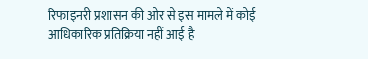रिफाइनरी प्रशासन की ओर से इस मामले में कोई आधिकारिक प्रतिक्रिया नहीं आई है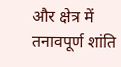और क्षेत्र में तनावपूर्ण शांति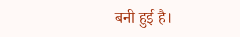बनी हुई है।